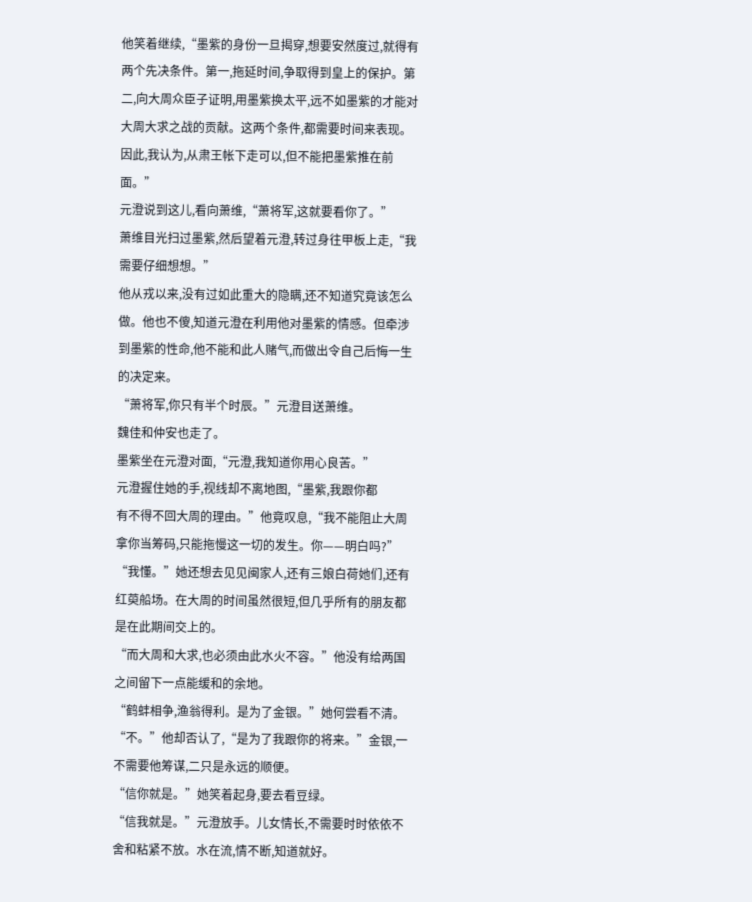他笑着继续,“墨紫的身份一旦揭穿,想要安然度过,就得有两个先决条件。第一,拖延时间,争取得到皇上的保护。第二,向大周众臣子证明,用墨紫换太平,远不如墨紫的才能对大周大求之战的贡献。这两个条件,都需要时间来表现。因此,我认为,从肃王帐下走可以,但不能把墨紫推在前面。”
元澄说到这儿,看向萧维,“萧将军,这就要看你了。”
萧维目光扫过墨紫,然后望着元澄,转过身往甲板上走,“我需要仔细想想。”
他从戎以来,没有过如此重大的隐瞒,还不知道究竟该怎么做。他也不傻,知道元澄在利用他对墨紫的情感。但牵涉到墨紫的性命,他不能和此人赌气,而做出令自己后悔一生的决定来。
“萧将军,你只有半个时辰。”元澄目送萧维。
魏佳和仲安也走了。
墨紫坐在元澄对面,“元澄,我知道你用心良苦。”
元澄握住她的手,视线却不离地图,“墨紫,我跟你都
有不得不回大周的理由。”他竟叹息,“我不能阻止大周拿你当筹码,只能拖慢这一切的发生。你——明白吗?”
“我懂。”她还想去见见闽家人,还有三娘白荷她们,还有红萸船场。在大周的时间虽然很短,但几乎所有的朋友都是在此期间交上的。
“而大周和大求,也必须由此水火不容。”他没有给两国之间留下一点能缓和的余地。
“鹤蚌相争,渔翁得利。是为了金银。”她何尝看不清。
“不。”他却否认了,“是为了我跟你的将来。”金银,一不需要他筹谋,二只是永远的顺便。
“信你就是。”她笑着起身,要去看豆绿。
“信我就是。”元澄放手。儿女情长,不需要时时依依不舍和粘紧不放。水在流,情不断,知道就好。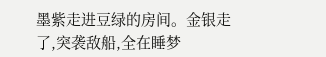墨紫走进豆绿的房间。金银走了,突袭敌船,全在睡梦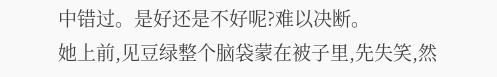中错过。是好还是不好呢?难以决断。
她上前,见豆绿整个脑袋蒙在被子里,先失笑,然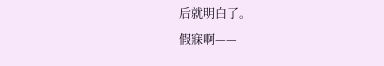后就明白了。
假寐啊——